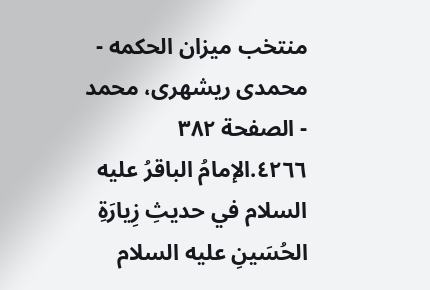منتخب ميزان الحكمه - محمدی ریشهری، محمد - الصفحة ٣٨٢
٤٢٦٦.الإمامُ الباقرُ عليه السلام في حديثِ زِيارَةِ الحُسَينِ عليه السلام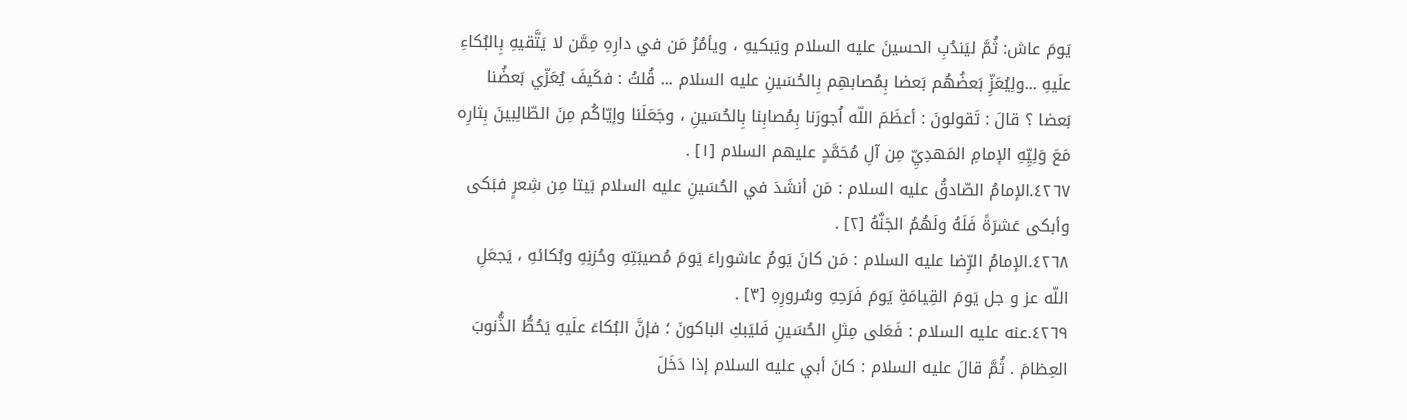يَومَ عاش: ثُمَّ ليَندُبِ الحسينَ عليه السلام ويَبكيهِ ، ويأمُرُ مَن في دارِهِ مِمَّن لا يَتَّقيهِ بِالبُكاءِ علَيهِ ...ولِيُعَزِّ بَعضُهُم بَعضا بِمُصابهِم بِالحُسَينِ عليه السلام ... قُلتُ : فكَيفَ يُعَزّي بَعضُنا بَعضا ؟ قالَ : تَقولونَ : أعظَمَ اللّه اُجورَنا بِمُصابِنا بِالحُسَينِ ، وجَعَلَنا وإيّاكُم مِنَ الطّالِبينَ بِثارِه مَعَ وَلِيِّهِ الإمامِ المَهدِيِّ مِن آلِ مُحَمَّدٍ عليهم السلام [١] .
٤٢٦٧.الإمامُ الصّادقُ عليه السلام : مَن أنشَدَ في الحُسَينِ عليه السلام بَيتا مِن شِعرٍ فبَكى وأبكى عَشرَةً فَلَهُ ولَهُمُ الجَنَّهُ [٢] .
٤٢٦٨.الإمامُ الرِّضا عليه السلام : مَن كانَ يَومُ عاشوراءَ يَومَ مُصيبَتِهِ وحُزنِهِ وبُكائهِ ، يَجعَلِ اللّه عز و جل يَومَ القِيامَةِ يَومَ فَرَحِهِ وسُرورِهِ [٣] .
٤٢٦٩.عنه عليه السلام : فَعَلى مِثلِ الحُسَينِ فَليَبكِ الباكونَ ؛ فإنَّ البُكاءَ علَيهِ يَحُطُّ الذُّنوبَ العِظامَ . ثُمَّ قالَ عليه السلام : كانَ أبي عليه السلام إذا دَخَلَ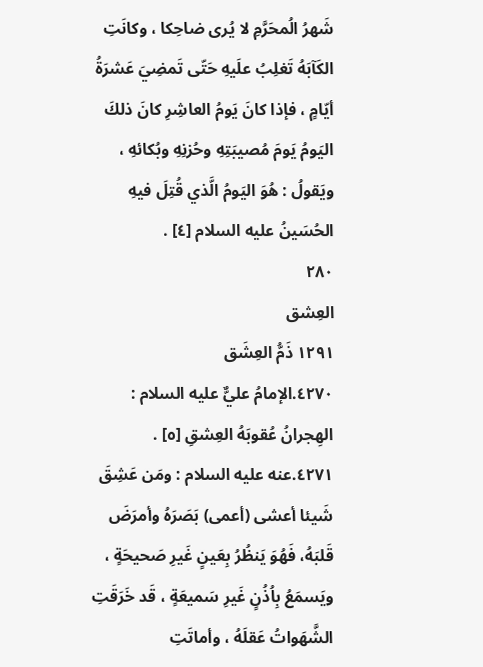شَهرُ الُمحَرَّمِ لا يُرى ضاحِكا ، وكانَتِ الكَآبَهُ تَغلِبُ علَيهِ حَتّى تَمضِيَ عَشرَةُ أيّامٍ ، فإذا كانَ يَومُ العاشِرِ كانَ ذلكَ اليَومُ يَومَ مُصيبَتِهِ وحُزنِهِ وبُكائهِ ، ويَقولُ : هُوَ اليَومُ الَّذي قُتِلَ فيهِ الحُسَينُ عليه السلام [٤] .
٢٨٠
العِشق
١٢٩١ ذَمُّ العِشَق
٤٢٧٠.الإمامُ عليٌّ عليه السلام : الهِجرانُ عُقوبَهُ العِشقِ [٥] .
٤٢٧١.عنه عليه السلام : ومَن عَشِقَ شَيئا أعشى (أعمى) بَصَرَهُ وأمرَضَ قَلبَهُ، فَهُوَ يَنظُرُ بِعَينٍ غَيرِ صَحيحَةٍ ، ويَسمَعُ بِاُذُنٍ غَيرِ سَميعَةٍ ، قَد خَرَقَتِ الشَّهَواتُ عَقلَهُ ، وأماتَتِ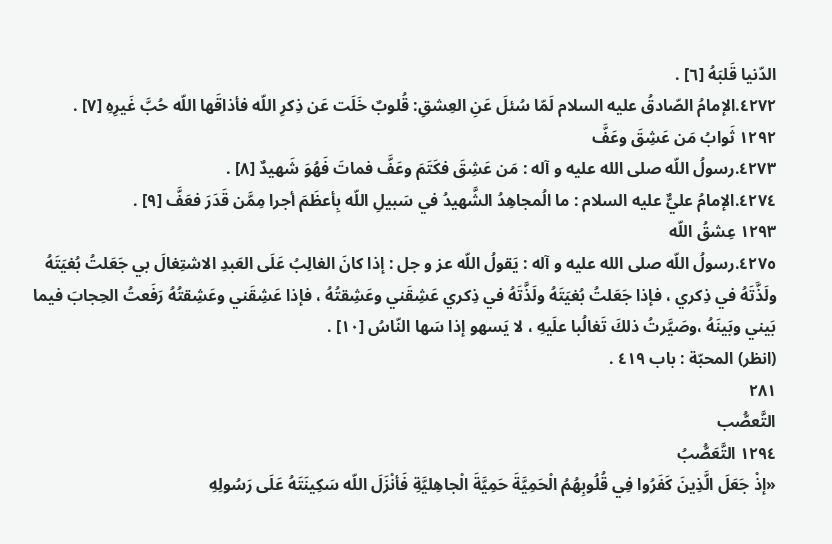الدّنيا قَلبَهُ [٦] .
٤٢٧٢.الإمامُ الصّادقُ عليه السلام لَمّا سُئلَ عَنِ العِشقِ: قُلوبٌ خَلَت عَن ذِكرِ اللّه فأذاقَها اللّه حُبَّ غَيرِهِ [٧] .
١٢٩٢ ثَوابُ مَن عَشِقَ وعَفَّ
٤٢٧٣.رسولُ اللّه صلى الله عليه و آله : مَن عَشِقَ فكَتَمَ وعَفَّ فماتَ فَهُوَ شَهيدٌ [٨] .
٤٢٧٤.الإمامُ عليٌّ عليه السلام : ما الُمجاهِدُ الشَّهيدُ في سَبيلِ اللّه بِأعظَمَ أجرا مِمَّن قَدَرَ فعَفَّ [٩] .
١٢٩٣ عِشقُ اللّه
٤٢٧٥.رسولُ اللّه صلى الله عليه و آله : يَقولُ اللّه عز و جل : إذا كانَ الغالِبُ عَلَى العَبدِ الاشتِغالَ بي جَعَلتُ بُغيَتَهُ ولَذَّتَهُ في ذِكري ، فإذا جَعَلتُ بُغيَتَهُ ولَذَّتَهُ في ذِكري عَشِقَني وعَشِقتُهُ ، فإذا عَشِقَني وعَشِقتُهُ رَفَعتُ الحِجابَ فيما بَيني وبَينَهُ ،وصَيَّرتُ ذلكَ تَغالُبا علَيهِ ، لا يَسهو إذا سَها النّاسُ [١٠] .
(انظر) المحبّة : باب ٤١٩ .
٢٨١
التَّعصُّب
١٢٩٤ التَّعَصُّبُ
«إذْ جَعَلَ الَّذِينَ كَفَرُوا فِي قُلُوبِهُمُ الْحَمِيَّةَ حَمِيَّةَ الْجاهِليَّةِ فَأنْزَلَ اللّه سَكِينَتَهُ عَلَى رَسُولِهِ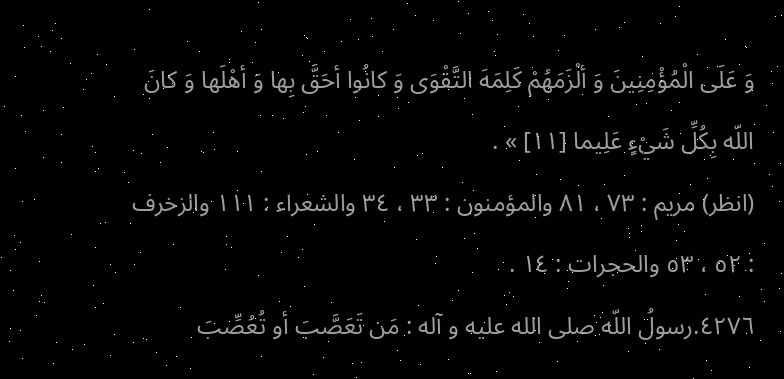وَ عَلَى الْمُؤْمِنِينَ وَ ألْزَمَهُمْ كَلِمَهَ التَّقْوَى وَ كانُوا أحَقَّ بِها وَ أهْلَها وَ كانَ اللّه بِكُلِّ شَيْءٍ عَلِيما [١١] » .
(انظر) مريم : ٧٣ ، ٨١ والمؤمنون : ٣٣ ، ٣٤ والشعراء : ١١١ والزخرف : ٥٢ ، ٥٣ والحجرات : ١٤ .
٤٢٧٦.رسولُ اللّه صلى الله عليه و آله : مَن تَعَصَّبَ أو تُعُصِّبَ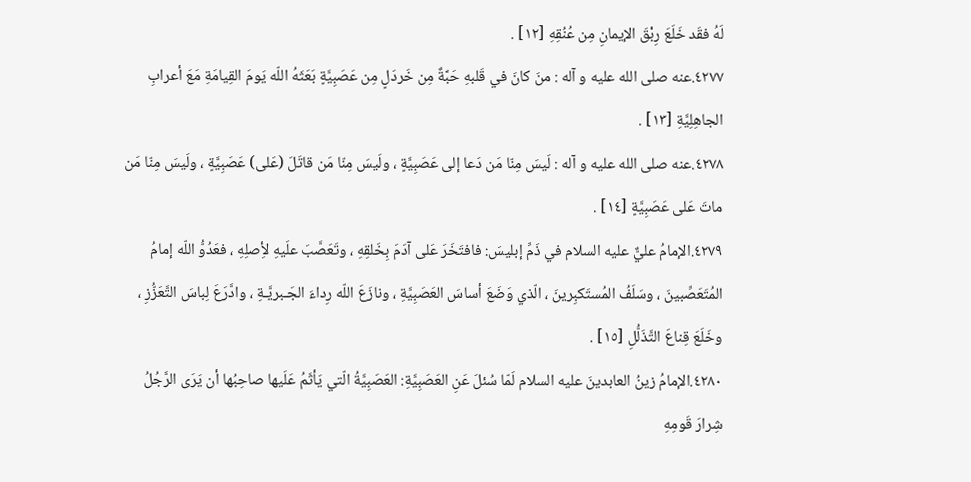لَهُ فقَد خَلَعَ رِبْقَ الإيمانِ مِن عُنُقِهِ [١٢] .
٤٢٧٧.عنه صلى الله عليه و آله : منَ كانَ في قَلبهِ حَبَّةٌ مِن خَردَلٍ مِن عَصَبِيَّةٍ بَعَثَهُ اللّه يَومَ القِيامَةِ مَعَ أعرابِ الجاهِلِيَّةِ [١٣] .
٤٢٧٨.عنه صلى الله عليه و آله : لَيسَ مِنّا مَن دَعا إلى عَصَبِيَّةٍ ، ولَيسَ مِنّا مَن قاتَلَ (عَلى) عَصَبِيَّةٍ ، ولَيسَ مِنّا مَن ماتَ عَلى عَصَبِيَّةٍ [١٤] .
٤٢٧٩.الإمامُ عليٌّ عليه السلام في ذَمِّ إبليسَ: فافتَخَرَ عَلى آدَمَ بِخَلقِهِ ، وتَعَصَّبَ علَيهِ لأِصلِهِ ، فعَدُوُّ اللّه إمامُ المُتَعَصِّبينَ ، وسَلَفُ المُستَكبِرينَ ، الّذي وَضَعَ أساسَ العَصَبِيَّةِ ، ونازَعَ اللّه رِداءَ الجَـبريَّـةِ ، وادَّرَعَ لِباسَ التَّعَزُّزِ ، وخَلَعَ قِناعَ التَّذَلُّلِ [١٥] .
٤٢٨٠.الإمامُ زينُ العابدينَ عليه السلام لَمّا سُئلَ عَنِ العَصَبِيَّةِ: العَصَبِيَّةُ الّتي يَأثَمُ عَلَيها صاحِبُها أن يَرَى الرَّجُلُ شِرارَ قَومِهِ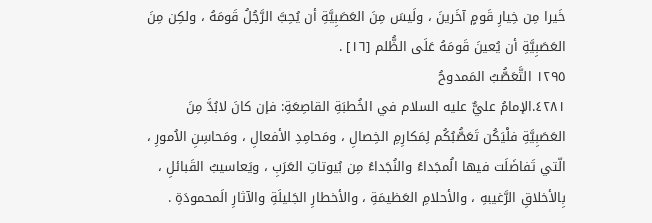خَيرا مِن خِيارِ قَومٍ آخَرينَ ، ولَيسَ مِنَ العَصَبِيَّةِ أن يُحِبَّ الرَّجُلُ قَومَهُ ، ولكِن مِنَ العَصَبِيَّةِ أن يُعينَ قَومَهُ عَلَى الظُّلم [١٦] .
١٢٩٥ التَّعَصُّبُ المَمدوحُ
٤٢٨١.الإمامُ عليٌّ عليه السلام في الخُطبَةِ القاصِعَةِ: فإن كانَ لابُدَّ مِنَ العَصَبِيَّةِ فلْيَكُن تَعَصُّبُكُم لِمَكارِمِ الخِصالِ ، ومَحامِدِ الأفعالِ ، ومَحاسِنِ الاُمورِ ، الّتي تَفاضَلَت فيها الُمجَداءُ والنُجَداءُ مِن بُيوتاتِ العَرَبِ ، ويَعاسيبُ القَبائلِ ، بِالأخلاقِ الرَّغيبهِ ، والأحلامِ العَظيمَةِ ، والأخطارِ الجَليلَةِ والآثارِ الَمحمودَةِ .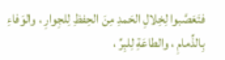فتَعَصَّبوا لِخِلالِ الحَمدِ مِنَ الحِفظِ لِلجِوارِ ، والوَفاءِ بِالذِّمامِ ، والطاعَةِ لِلبِرِّ ،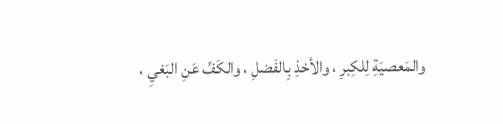والمَعصيَةِ لِلكِبرِ ، والأخذِ بِالفَضلِ ، والكَفِّ عَنِ البَغيِ ،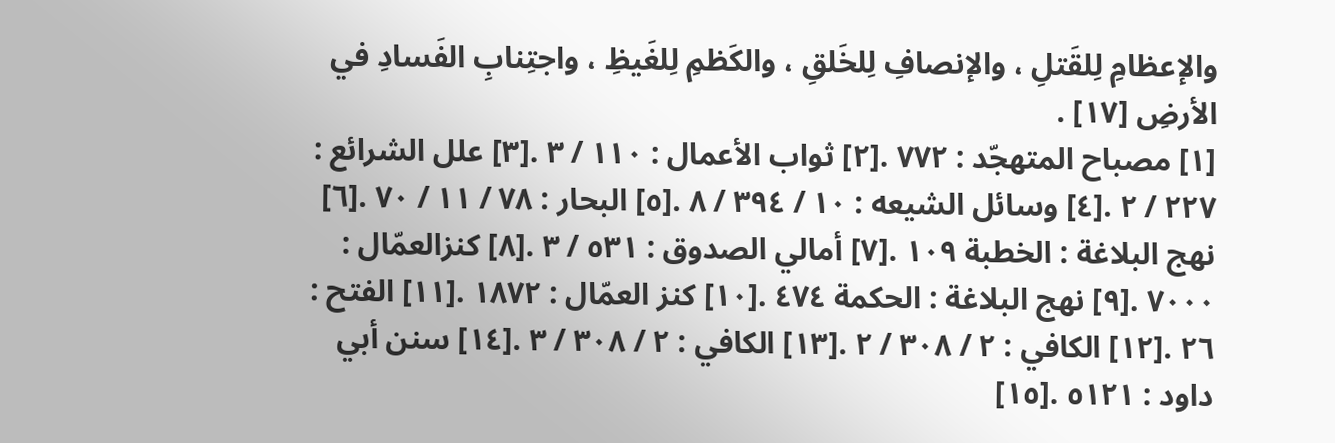والإعظامِ لِلقَتلِ ، والإنصافِ لِلخَلقِ ، والكَظمِ لِلغَيظِ ، واجتِنابِ الفَسادِ في الأرضِ [١٧] .
[١] مصباح المتهجّد : ٧٧٢ .[٢] ثواب الأعمال : ١١٠ / ٣ .[٣] علل الشرائع : ٢٢٧ / ٢ .[٤] وسائل الشيعه : ١٠ / ٣٩٤ / ٨ .[٥] البحار : ٧٨ / ١١ / ٧٠ .[٦] نهج البلاغة : الخطبة ١٠٩ .[٧] أمالي الصدوق : ٥٣١ / ٣ .[٨] كنزالعمّال : ٧٠٠٠ .[٩] نهج البلاغة : الحكمة ٤٧٤ .[١٠] كنز العمّال : ١٨٧٢ .[١١] الفتح : ٢٦ .[١٢] الكافي : ٢ / ٣٠٨ / ٢ .[١٣] الكافي : ٢ / ٣٠٨ / ٣ .[١٤] سنن أبي داود : ٥١٢١ .[١٥]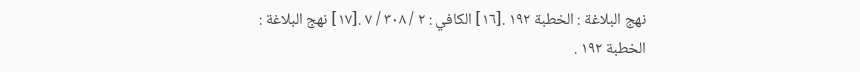نهج البلاغة : الخطبة ١٩٢ .[١٦] الكافي : ٢ / ٣٠٨ / ٧ .[١٧] نهج البلاغة : الخطبة ١٩٢ .